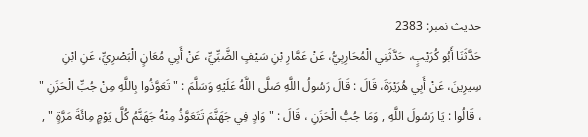حدیث نمبر: 2383
حَدَّثَنَا أَبُو كُرَيْبٍ، حَدَّثَنِي الْمُحَارِبِيُّ، عَنْ عَمَّارِ بْنِ سَيْفٍ الضَّبِّيِّ، عَنْ أَبِي مُعَانٍ الْبَصْرِيِّ، عَنِ ابْنِ سِيرِينَ، عَنْ أَبِي هُرَيْرَةَ، قَالَ : قَالَ رَسُولُ اللَّهِ صَلَّى اللَّهُ عَلَيْهِ وَسَلَّمَ : " تَعَوَّذُوا بِاللَّهِ مِنْ جُبِّ الْحَزَنِ " ، قَالُوا : يَا رَسُولَ اللَّهِ , وَمَا جُبُّ الْحَزَنِ ، قَالَ : " وَادٍ فِي جَهَنَّمَ تَتَعَوَّذُ مِنْهُ جَهَنَّمُ كُلَّ يَوْمٍ مِائَةَ مَرَّةٍ " ,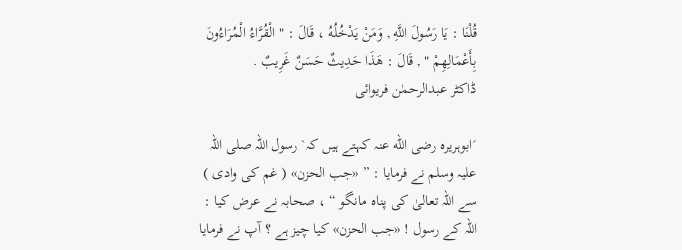قُلْنَا : يَا رَسُولَ اللَّهِ , وَمَنْ يَدْخُلُهُ ، قَالَ : " الْقُرَّاءُ الْمُرَاءُونَ بِأَعْمَالِهِمْ " , قَالَ : هَذَا حَدِيثٌ حَسَنٌ غَرِيبٌ .
ڈاکٹر عبدالرحمٰن فریوائی

´ابوہریرہ رضی الله عنہ کہتے ہیں کہ` رسول اللہ صلی اللہ علیہ وسلم نے فرمایا : ” «جب الحزن» ( غم کی وادی ) سے اللہ تعالیٰ کی پناہ مانگو “ ، صحابہ نے عرض کیا : اللہ کے رسول ! «جب الحزن» کیا چیز ہے ؟ آپ نے فرمایا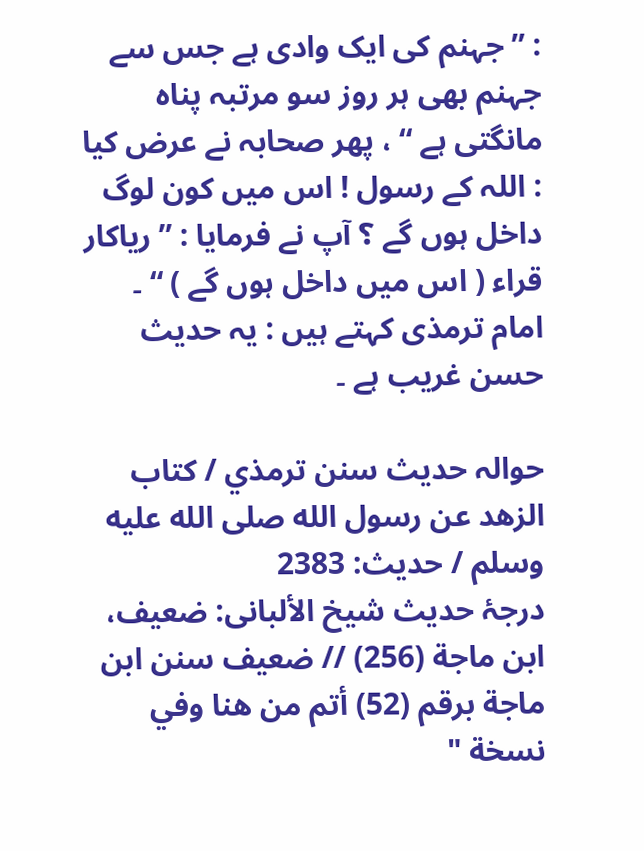: ” جہنم کی ایک وادی ہے جس سے جہنم بھی ہر روز سو مرتبہ پناہ مانگتی ہے “ ، پھر صحابہ نے عرض کیا : اللہ کے رسول ! اس میں کون لوگ داخل ہوں گے ؟ آپ نے فرمایا : ” ریاکار قراء ( اس میں داخل ہوں گے ) “ ۔
امام ترمذی کہتے ہیں : یہ حدیث حسن غریب ہے ۔

حوالہ حدیث سنن ترمذي / كتاب الزهد عن رسول الله صلى الله عليه وسلم / حدیث: 2383
درجۂ حدیث شیخ الألبانی: ضعيف، ابن ماجة (256) // ضعيف سنن ابن ماجة برقم (52) أتم من هنا وفي نسخة "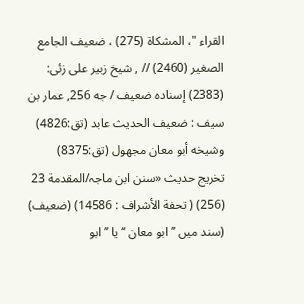القراء "، المشكاة (275) ، ضعيف الجامع الصغير (2460) // , شیخ زبیر علی زئی: (2383) إسناده ضعيف / جه 256, عمار بن سيف : ضعيف الحديث عابد (تق:4826) وشيخه أبو معان مجهول (تق:8375)
تخریج حدیث «سنن ابن ماجہ/المقدمة 23 (256) ( تحفة الأشراف : 14586) (ضعیف) (سند میں ’’ ابو معان ‘‘ یا ’’ ابو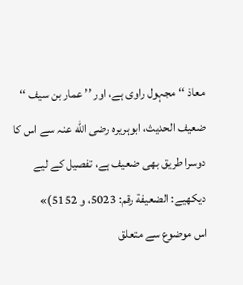معاذ ‘‘ مجہول راوی ہے، اور ’’ عمار بن سیف ‘‘ ضعیف الحدیث، ابوہریرہ رضی الله عنہ سے اس کا دوسرا طریق بھی ضعیف ہے، تفصیل کے لیے دیکھیے: الضعیفة رقم: 5023، و 5152)»
اس موضوع سے متعلق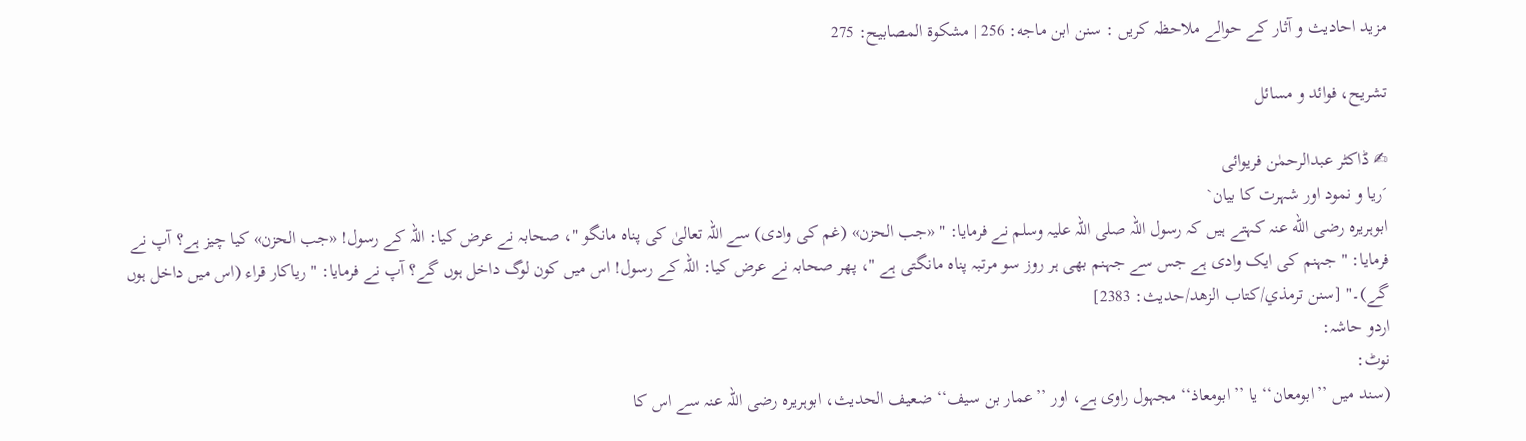مزید احادیث و آثار کے حوالے ملاحظہ کریں : سنن ابن ماجه: 256 | مشكوة المصابيح: 275

تشریح، فوائد و مسائل

✍ ڈاکٹر عبدالرحمٰن فریوائی
´ریا و نمود اور شہرت کا بیان`
ابوہریرہ رضی الله عنہ کہتے ہیں کہ رسول اللہ صلی اللہ علیہ وسلم نے فرمایا: " «جب الحزن» (غم کی وادی) سے اللہ تعالیٰ کی پناہ مانگو "، صحابہ نے عرض کیا: اللہ کے رسول! «جب الحزن» کیا چیز ہے؟ آپ نے فرمایا: " جہنم کی ایک وادی ہے جس سے جہنم بھی ہر روز سو مرتبہ پناہ مانگتی ہے "، پھر صحابہ نے عرض کیا: اللہ کے رسول! اس میں کون لوگ داخل ہوں گے؟ آپ نے فرمایا: " ریاکار قراء (اس میں داخل ہوں گے)۔" [سنن ترمذي/كتاب الزهد/حدیث: 2383]
اردو حاشہ:
نوٹ:
(سند میں ’’ابومعان‘‘ یا ’’ابومعاذ‘‘ مجہول راوی ہے، اور ’’عمار بن سیف‘‘ ضعیف الحدیث، ابوہریرہ رضی اللہ عنہ سے اس کا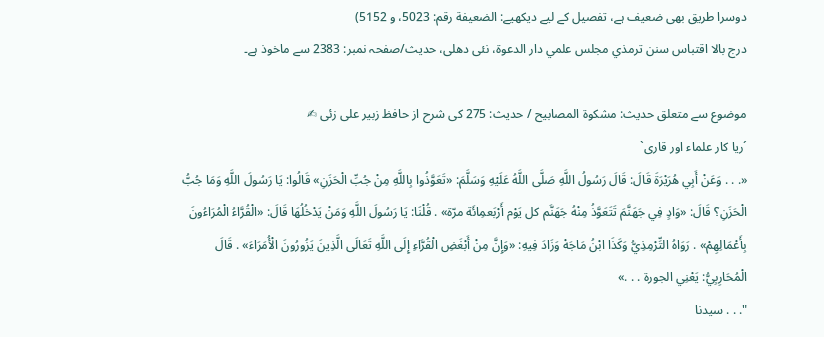دوسرا طریق بھی ضعیف ہے، تفصیل کے لیے دیکھیے: الضعیفة رقم: 5023، و 5152)
درج بالا اقتباس سنن ترمذي مجلس علمي دار الدعوة، نئى دهلى، حدیث/صفحہ نمبر: 2383 سے ماخوذ ہے۔

موضوع سے متعلق حدیث: مشكوة المصابيح / حدیث: 275 کی شرح از حافظ زبیر علی زئی ✍
´ریا کار علماء اور قاری`
«. . . وَعَنْ أَبِي هُرَيْرَةَ قَالَ: قَالَ رَسُولُ اللَّهِ صَلَّى اللَّهُ عَلَيْهِ وَسَلَّمَ: «تَعَوَّذُوا بِاللَّهِ مِنْ جُبِّ الْحَزَنِ» قَالُوا: يَا رَسُولَ اللَّهِ وَمَا جُبُّ الْحَزَنِ؟ قَالَ: «وَادٍ فِي جَهَنَّمَ تَتَعَوَّذُ مِنْهُ جَهَنَّم كل يَوْم أَرْبَعمِائَة مرّة» . قُلْنَا: يَا رَسُولَ اللَّهِ وَمَنْ يَدْخُلُهَا قَالَ: «الْقُرَّاءُ الْمُرَاءُونَ بِأَعْمَالِهِمْ» . رَوَاهُ التِّرْمِذِيُّ وَكَذَا ابْنُ مَاجَهْ وَزَادَ فِيهِ: «وَإِنَّ مِنْ أَبْغَضِ الْقُرَّاءِ إِلَى اللَّهِ تَعَالَى الَّذِينَ يَزُورُونَ الْأُمَرَاءَ» . قَالَ الْمُحَارِبِيُّ: يَعْنِي الجورة . . .»
". . . سیدنا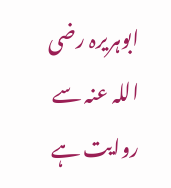ابوہریرہ رضی اللہ عنہ سے روایت ہے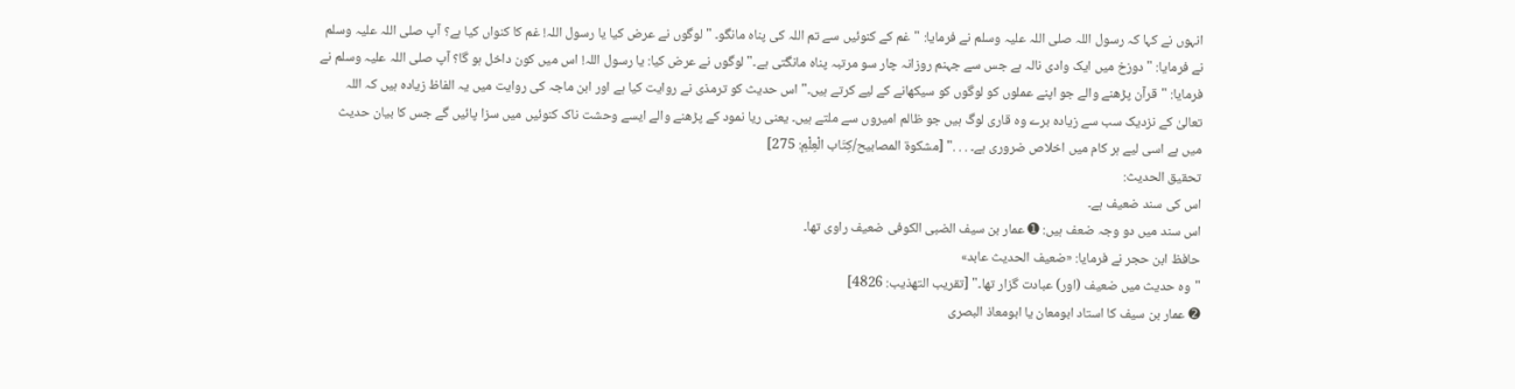انہوں نے کہا کہ رسول اللہ صلی اللہ علیہ وسلم نے فرمایا: "غم کے کنوئیں سے تم اللہ کی پناہ مانگو۔ " لوگوں نے عرض کیا یا رسول اللہ! غم کا کنواں کیا ہے؟ آپ صلی اللہ علیہ وسلم نے فرمایا: "دوزخ میں ایک وادی نالہ ہے جس سے جہنم روزانہ چار سو مرتبہ پناہ مانگتی ہے۔" لوگوں نے عرض کیا: یا رسول اللہ! اس میں کون داخل ہو گا؟ آپ صلی اللہ علیہ وسلم نے فرمایا: "قرآن پڑھنے والے جو اپنے عملوں کو لوگوں کو سیکھانے کے لیے کرتے ہیں۔" اس حدیث کو ترمذی نے روایت کیا ہے اور ابن ماجہ کی روایت میں یہ الفاظ زیادہ ہیں کہ اللہ تعالیٰ کے نزدیک سب سے زیادہ برے وہ قاری لوگ ہیں جو ظالم امیروں سے ملتے ہیں۔ یعنی ریا نمود کے پڑھنے والے ایسے وحشت ناک کنوئیں میں سزا پائیں گے جس کا بیان حدیث میں ہے اسی لیے ہر کام میں اخلاص ضروری ہے۔ . . ." [مشكوة المصابيح/كِتَاب الْعِلْمِ: 275]
تحقیق الحدیث:
اس کی سند ضعیف ہے۔
اس سند میں دو وجہ ضعف ہیں: ➊ عمار بن سیف الضبی الکوفی ضعیف راوی تھا۔
حافظ ابن حجر نے فرمایا: «ضعيف الحديث عابد»
"وہ حدیث میں ضعیف (اور) عبادت گزار تھا۔" [تقريب التهذيب: 4826]
➋ عمار بن سیف کا استاد ابومعان یا ابومعاذ البصری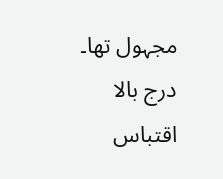مجہول تھا۔
درج بالا اقتباس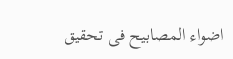اضواء المصابیح فی تحقیق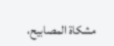مشکاۃ المصابیح،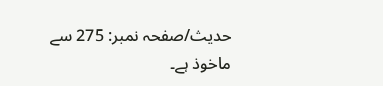حدیث/صفحہ نمبر: 275 سے ماخوذ ہے۔